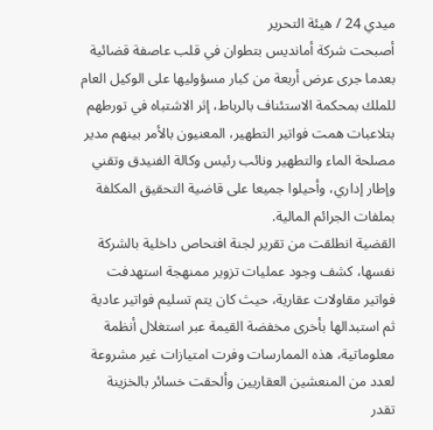ميدي 24 / هيئة التحرير
أصبحت شركة أمانديس بتطوان في قلب عاصفة قضائية بعدما جرى عرض أربعة من كبار مسؤوليها على الوكيل العام للملك بمحكمة الاستئناف بالرباط، إثر الاشتباه في تورطهم بتلاعبات همت فواتير التطهير، المعنيون بالأمر بينهم مدير مصلحة الماء والتطهير ونائب رئيس وكالة الفنيدق وتقني وإطار إداري، وأحيلوا جميعا على قاضية التحقيق المكلفة بملفات الجرائم المالية.
القضية انطلقت من تقرير لجنة افتحاص داخلية بالشركة نفسها، كشف وجود عمليات تزوير ممنهجة استهدفت فواتير مقاولات عقارية، حيث كان يتم تسليم فواتير عادية ثم استبدالها بأخرى مخفضة القيمة عبر استغلال أنظمة معلوماتية، هذه الممارسات وفرت امتيازات غير مشروعة لعدد من المنعشين العقاريين وألحقت خسائر بالخزينة تقدر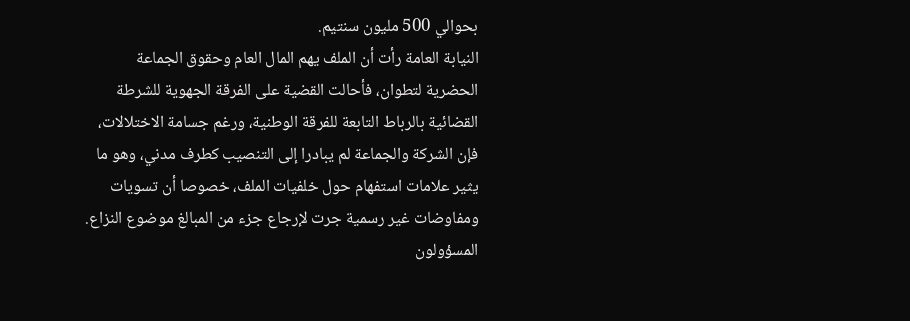بحوالي 500 مليون سنتيم.
النيابة العامة رأت أن الملف يهم المال العام وحقوق الجماعة الحضرية لتطوان، فأحالت القضية على الفرقة الجهوية للشرطة القضائية بالرباط التابعة للفرقة الوطنية، ورغم جسامة الاختلالات، فإن الشركة والجماعة لم يبادرا إلى التنصيب كطرف مدني، وهو ما يثير علامات استفهام حول خلفيات الملف، خصوصا أن تسويات ومفاوضات غير رسمية جرت لإرجاع جزء من المبالغ موضوع النزاع.
المسؤولون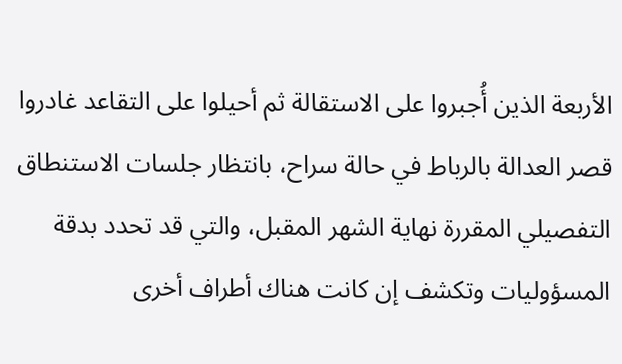الأربعة الذين أُجبروا على الاستقالة ثم أحيلوا على التقاعد غادروا قصر العدالة بالرباط في حالة سراح، بانتظار جلسات الاستنطاق التفصيلي المقررة نهاية الشهر المقبل، والتي قد تحدد بدقة المسؤوليات وتكشف إن كانت هناك أطراف أخرى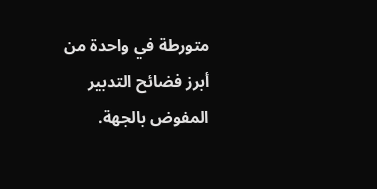متورطة في واحدة من أبرز فضائح التدبير المفوض بالجهة.